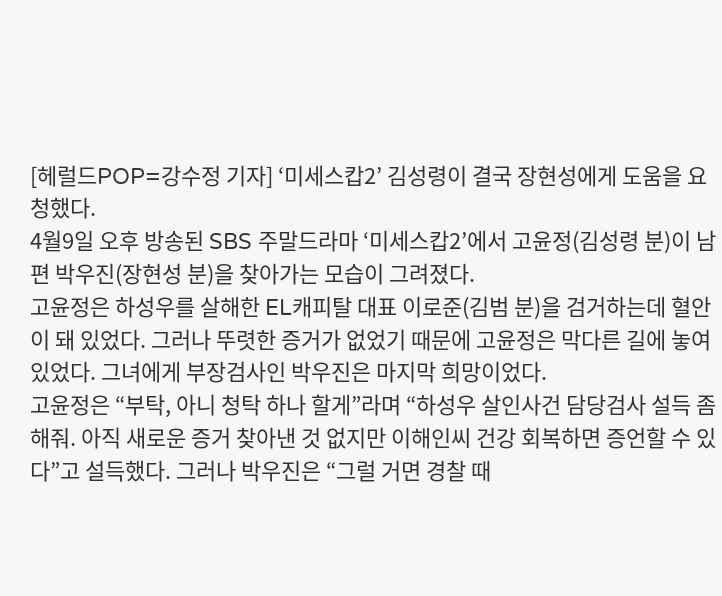[헤럴드POP=강수정 기자] ‘미세스캅2’ 김성령이 결국 장현성에게 도움을 요청했다.
4월9일 오후 방송된 SBS 주말드라마 ‘미세스캅2’에서 고윤정(김성령 분)이 남편 박우진(장현성 분)을 찾아가는 모습이 그려졌다.
고윤정은 하성우를 살해한 EL캐피탈 대표 이로준(김범 분)을 검거하는데 혈안이 돼 있었다. 그러나 뚜렷한 증거가 없었기 때문에 고윤정은 막다른 길에 놓여있었다. 그녀에게 부장검사인 박우진은 마지막 희망이었다.
고윤정은 “부탁, 아니 청탁 하나 할게”라며 “하성우 살인사건 담당검사 설득 좀 해줘. 아직 새로운 증거 찾아낸 것 없지만 이해인씨 건강 회복하면 증언할 수 있다”고 설득했다. 그러나 박우진은 “그럴 거면 경찰 때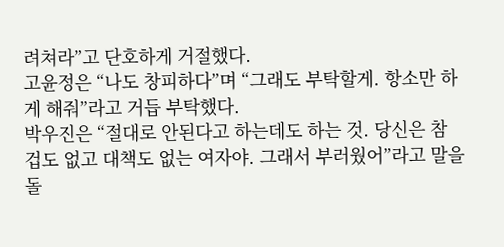려쳐라”고 단호하게 거절했다.
고윤정은 “나도 창피하다”며 “그래도 부탁할게. 항소만 하게 해줘”라고 거듭 부탁했다.
박우진은 “절대로 안된다고 하는데도 하는 것. 당신은 참 겁도 없고 대책도 없는 여자야. 그래서 부러웠어”라고 말을 돌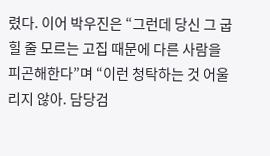렸다. 이어 박우진은 “그런데 당신 그 굽힐 줄 모르는 고집 때문에 다른 사람을 피곤해한다”며 “이런 청탁하는 것 어울리지 않아. 담당검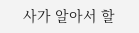사가 알아서 할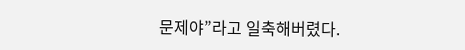문제야”라고 일축해버렸다.